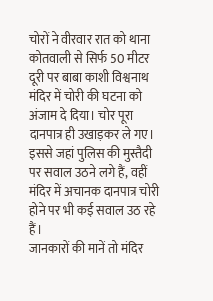चोरों ने वीरवार रात को थाना कोतवाली से सिर्फ 50 मीटर दूरी पर बाबा काशी विश्वनाथ मंदिर में चोरी की घटना को अंजाम दे दिया। चोर पूरा दानपात्र ही उखाड़कर ले गए। इससे जहां पुलिस की मुस्तैदी पर सवाल उठने लगे हैं, वहीं मंदिर में अचानक दानपात्र चोरी होने पर भी कई सवाल उठ रहे हैं।
जानकारों की मानें तो मंदिर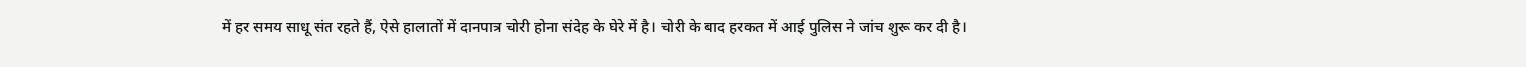में हर समय साधू संत रहते हैं, ऐसे हालातों में दानपात्र चोरी होना संदेह के घेरे में है। चोरी के बाद हरकत में आई पुलिस ने जांच शुरू कर दी है।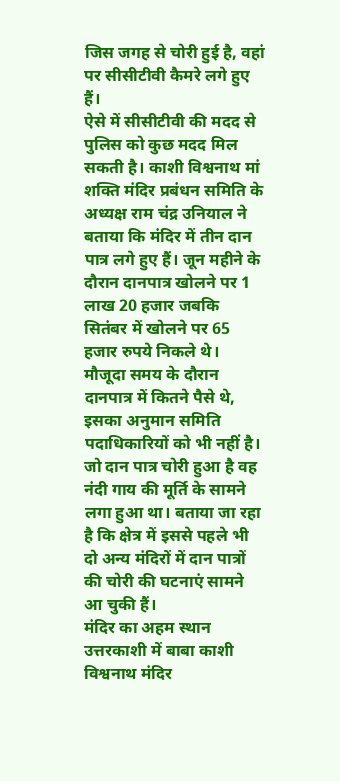जिस जगह से चोरी हुई है, वहां पर सीसीटीवी कैमरे लगे हुए हैं।
ऐसे में सीसीटीवी की मदद से पुलिस को कुछ मदद मिल सकती है। काशी विश्वनाथ मां शक्ति मंदिर प्रबंधन समिति के अध्यक्ष राम चंद्र उनियाल ने बताया कि मंदिर में तीन दान पात्र लगे हुए हैं। जून महीने के दौरान दानपात्र खोलने पर 1 लाख 20 हजार जबकि सितंबर में खोलने पर 65 हजार रुपये निकले थे।
मौजूदा समय के दौरान दानपात्र में कितने पैसे थे, इसका अनुमान समिति पदाधिकारियों को भी नहीं है। जो दान पात्र चोरी हुआ है वह नंदी गाय की मूर्ति के सामने लगा हुआ था। बताया जा रहा है कि क्षेत्र में इससे पहले भी दो अन्य मंदिरों में दान पात्रों की चोरी की घटनाएं सामने आ चुकी हैं।
मंदिर का अहम स्थान
उत्तरकाशी में बाबा काशी विश्वनाथ मंदिर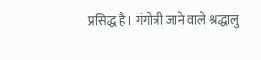प्रसिद्ध है। गंगोत्री जाने वाले श्रद्धालु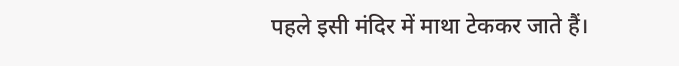पहले इसी मंदिर में माथा टेककर जाते हैं।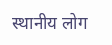स्थानीय लोग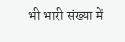भी भारी संख्या में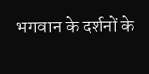भगवान के दर्शनों के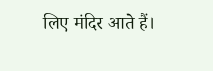लिए मंदिर आते हैं।